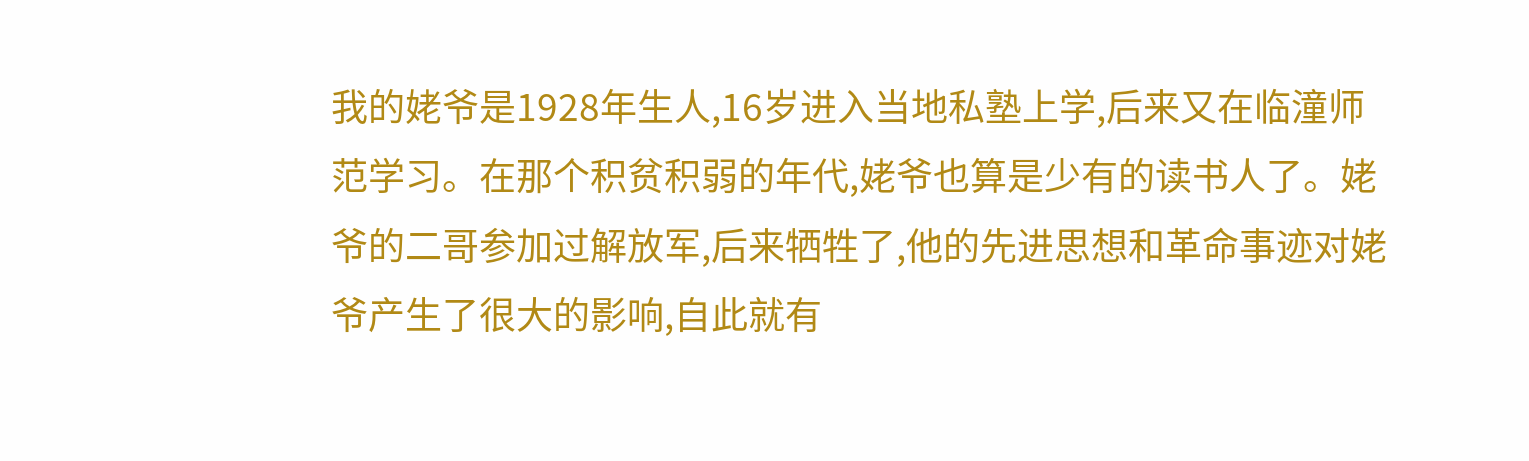我的姥爷是1928年生人,16岁进入当地私塾上学,后来又在临潼师范学习。在那个积贫积弱的年代,姥爷也算是少有的读书人了。姥爷的二哥参加过解放军,后来牺牲了,他的先进思想和革命事迹对姥爷产生了很大的影响,自此就有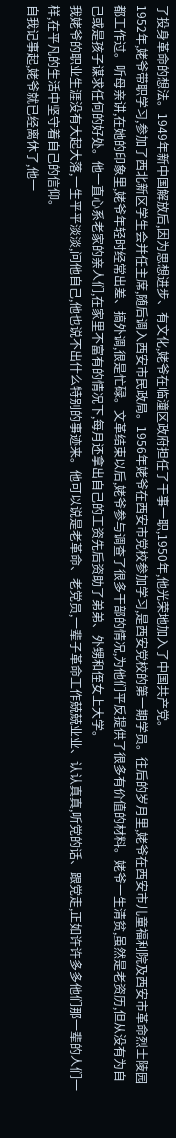了投身革命的想法。1949年新中国解放后,因为思想进步、有文化,姥爷在临潼区政府担任了干事一职,1950年,他光荣地加入了中国共产党。
1952年,姥爷带职学习,参加了西北新区学生会并任主席,随后调入西安市民政局。1956年姥爷在西安市党校参加学习,是西安党校的第一期学员。往后的岁月里,姥爷在西安市儿童福利院及西安市革命烈士陵园都工作过。听母亲讲,在她的印象里,姥爷年轻时经常出差、搞外调,很是忙碌。文革结束以后,姥爷参与调查了很多干部的情况,为他们平反提供了很多有价值的材料。姥爷一生清贫,虽然是老资历,但从没有为自己或是孩子谋求任何的好处。他一直心系老家的亲人们,在家里不富有的情况下,每月还拿出自己的工资先后资助了弟弟、外甥和侄女上大学。
我姥爷的职业生涯没有大起大落,一生平平淡淡,问他自己,他也说不出什么特别的事迹来。他可以说是老革命、老党员,一辈子革命工作兢兢业业、认认真真,听党的话、跟党走,正如许许多多他们那一辈的人们一样,在平凡的生活中坚守着自己的信仰。
自我记事起,姥爷就已经离休了,他一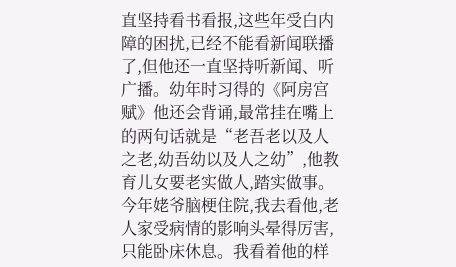直坚持看书看报,这些年受白内障的困扰,已经不能看新闻联播了,但他还一直坚持听新闻、听广播。幼年时习得的《阿房宫赋》他还会背诵,最常挂在嘴上的两句话就是“老吾老以及人之老,幼吾幼以及人之幼”,他教育儿女要老实做人,踏实做事。
今年姥爷脑梗住院,我去看他,老人家受病情的影响头晕得厉害,只能卧床休息。我看着他的样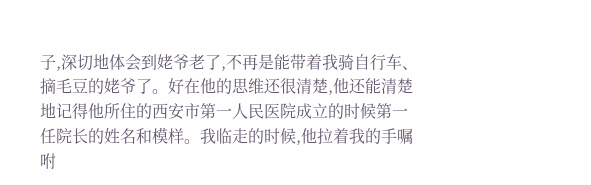子,深切地体会到姥爷老了,不再是能带着我骑自行车、摘毛豆的姥爷了。好在他的思维还很清楚,他还能清楚地记得他所住的西安市第一人民医院成立的时候第一任院长的姓名和模样。我临走的时候,他拉着我的手嘱咐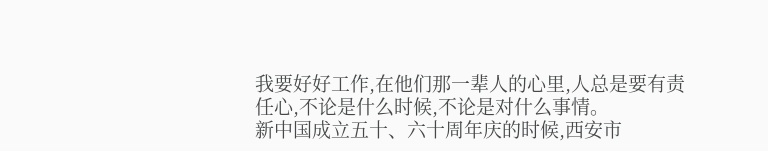我要好好工作,在他们那一辈人的心里,人总是要有责任心,不论是什么时候,不论是对什么事情。
新中国成立五十、六十周年庆的时候,西安市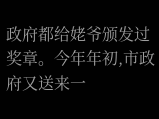政府都给姥爷颁发过奖章。今年年初,市政府又送来一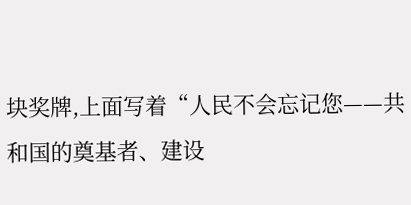块奖牌,上面写着“人民不会忘记您——共和国的奠基者、建设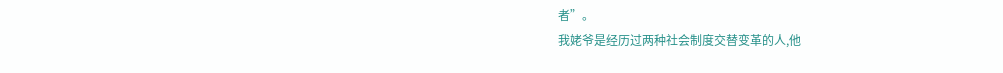者”。
我姥爷是经历过两种社会制度交替变革的人,他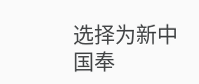选择为新中国奉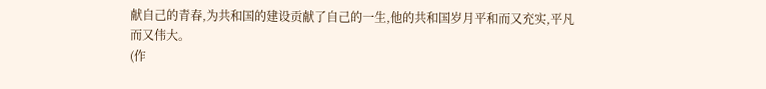献自己的青春,为共和国的建设贡献了自己的一生,他的共和国岁月平和而又充实,平凡而又伟大。
(作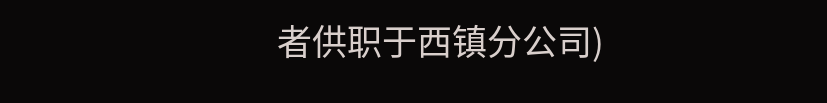者供职于西镇分公司)